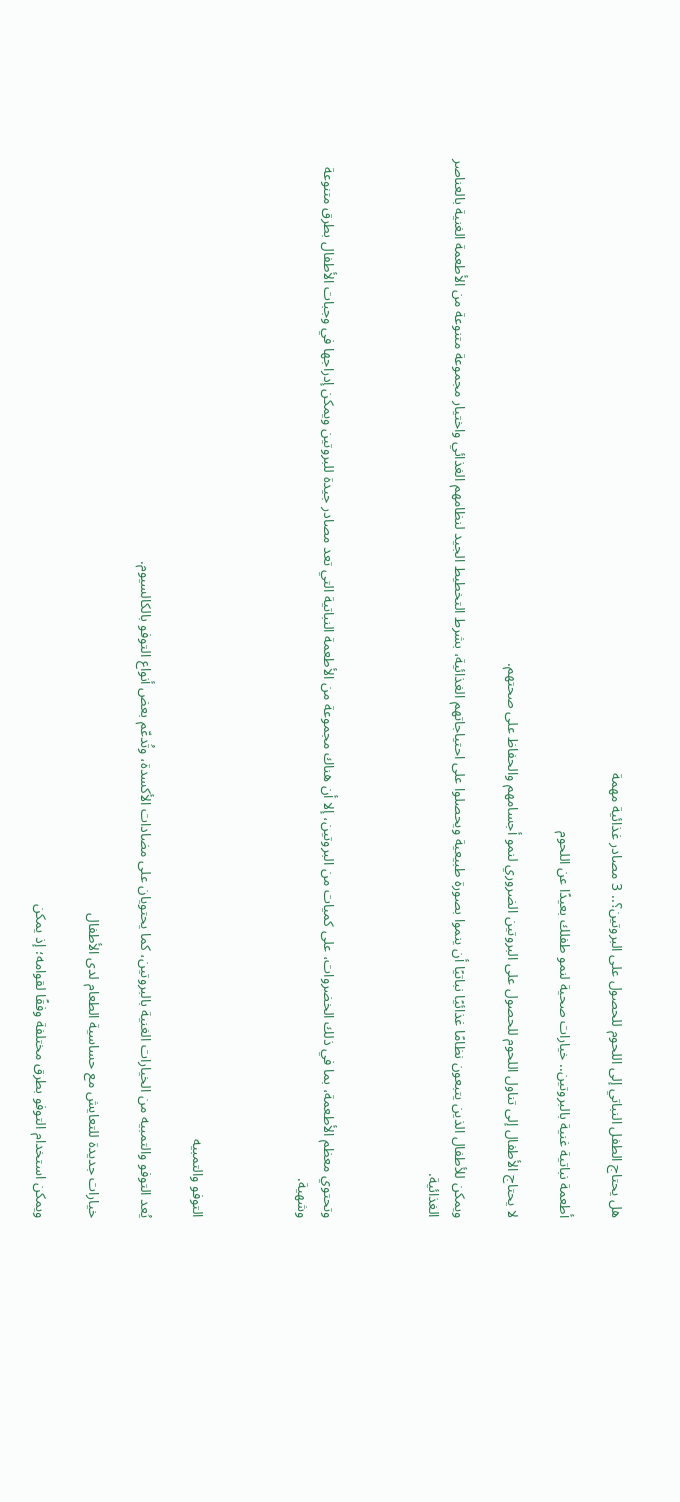هل يحتاج الطفل النباتي إلى اللحوم للحصول على البروتين؟.. 3 مصادر غذائية مهمة

أطعمة نباتية غنية بالبروتين.. خيارات صحية لنمو طفلك بعيدًا عن اللحوم

لا يحتاج الأطفال إلى تناول اللحوم للحصول على البروتين الضروري لنمو أجسامهم والحفاظ على صحتهم.

ويمكن للأطفال الذين يتبعون نظامًا غذائيًا نباتيًا أن ينموا بصورة طبيعية ويحصلوا على احتياجاتهم الغذائية، بشرط التخطيط الجيد لنظامهم الغذائي واختيار مجموعة متنوعة من الأطعمة الغنية بالعناصر الغذائية.



وتحتوي معظم الأطعمة، بما في ذلك الخضروات، على كميات من البروتين، إلا أن هناك مجموعة من الأطعمة النباتية التي تعد مصادر جيدة للبروتين ويمكن إدراجها في وجبات الأطفال بطرق متنوعة وشهية.



التوفو والتمبيه

يُعد التوفو والتمبيه من الخيارات الغنية بالبروتين، كما يحتويان على مضادات الأكسدة، وتُدعّم بعض أنواع التوفو بالكالسيوم.

خيارات جديدة للتعايش مع حساسية الطعام لدى الأطفال

ويمكن استخدام التوفو بطرق مختلفة وفقًا لقوامه؛ إذ يمكن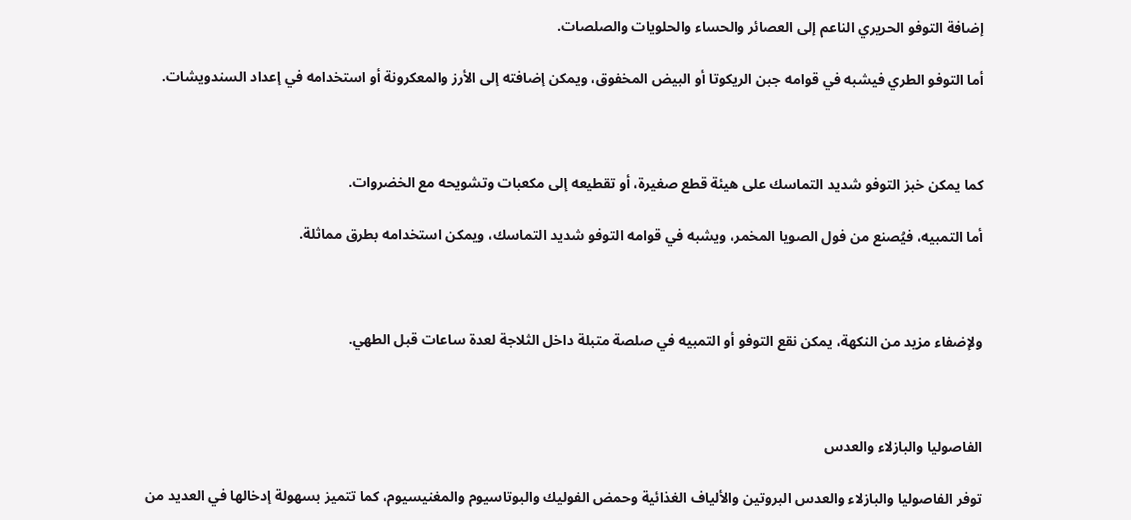إضافة التوفو الحريري الناعم إلى العصائر والحساء والحلويات والصلصات.

أما التوفو الطري فيشبه في قوامه جبن الريكوتا أو البيض المخفوق، ويمكن إضافته إلى الأرز والمعكرونة أو استخدامه في إعداد السندويشات.



كما يمكن خبز التوفو شديد التماسك على هيئة قطع صغيرة، أو تقطيعه إلى مكعبات وتشويحه مع الخضروات.

أما التمبيه، فيُصنع من فول الصويا المخمر، ويشبه في قوامه التوفو شديد التماسك، ويمكن استخدامه بطرق مماثلة.



ولإضفاء مزيد من النكهة، يمكن نقع التوفو أو التمبيه في صلصة متبلة داخل الثلاجة لعدة ساعات قبل الطهي.



الفاصوليا والبازلاء والعدس

توفر الفاصوليا والبازلاء والعدس البروتين والألياف الغذائية وحمض الفوليك والبوتاسيوم والمغنيسيوم، كما تتميز بسهولة إدخالها في العديد من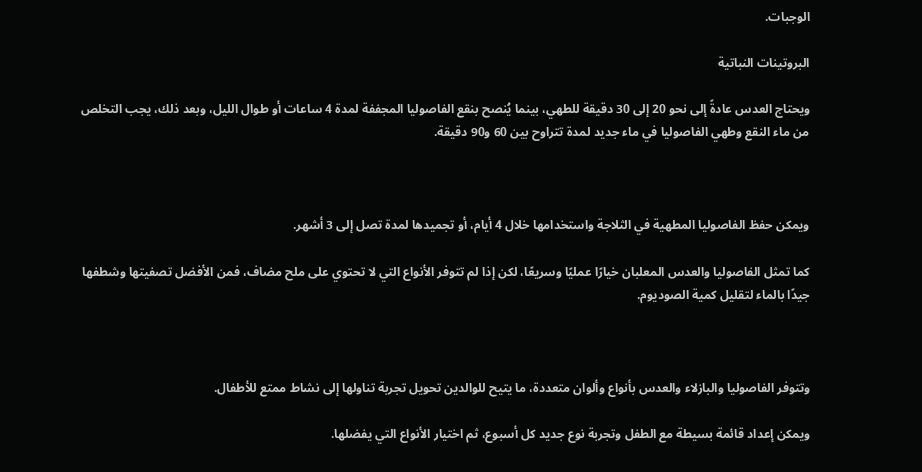الوجبات.

البروتينات النباتية

ويحتاج العدس عادةً إلى نحو 20 إلى 30 دقيقة للطهي، بينما يُنصح بنقع الفاصوليا المجففة لمدة 4 ساعات أو طوال الليل، وبعد ذلك، يجب التخلص من ماء النقع وطهي الفاصوليا في ماء جديد لمدة تتراوح بين 60 و90 دقيقة.



ويمكن حفظ الفاصوليا المطهية في الثلاجة واستخدامها خلال 4 أيام، أو تجميدها لمدة تصل إلى 3 أشهر.

كما تمثل الفاصوليا والعدس المعلبان خيارًا عمليًا وسريعًا، لكن إذا لم تتوفر الأنواع التي لا تحتوي على ملح مضاف، فمن الأفضل تصفيتها وشطفها جيدًا بالماء لتقليل كمية الصوديوم.



وتتوفر الفاصوليا والبازلاء والعدس بأنواع وألوان متعددة، ما يتيح للوالدين تحويل تجربة تناولها إلى نشاط ممتع للأطفال.

ويمكن إعداد قائمة بسيطة مع الطفل وتجربة نوع جديد كل أسبوع، ثم اختيار الأنواع التي يفضلها.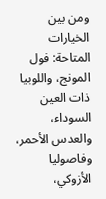ومن بين الخيارات المتاحة: فول المونج، واللوبيا ذات العين السوداء، والعدس الأحمر، وفاصوليا الأزوكي،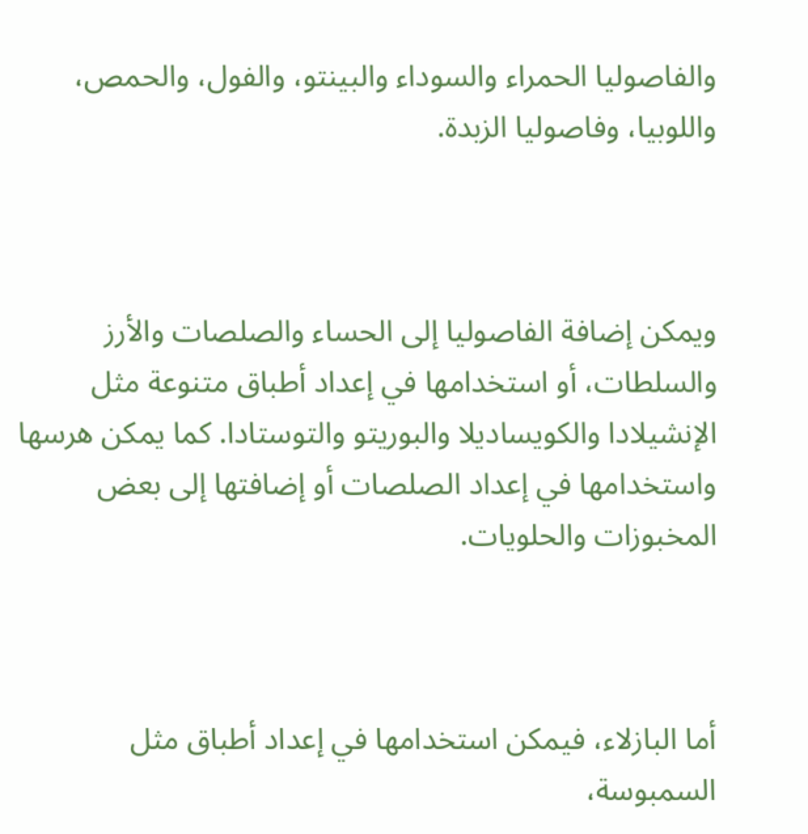والفاصوليا الحمراء والسوداء والبينتو، والفول، والحمص، واللوبيا، وفاصوليا الزبدة.



ويمكن إضافة الفاصوليا إلى الحساء والصلصات والأرز والسلطات، أو استخدامها في إعداد أطباق متنوعة مثل الإنشيلادا والكويساديلا والبوريتو والتوستادا. كما يمكن هرسها واستخدامها في إعداد الصلصات أو إضافتها إلى بعض المخبوزات والحلويات.



أما البازلاء، فيمكن استخدامها في إعداد أطباق مثل السمبوسة،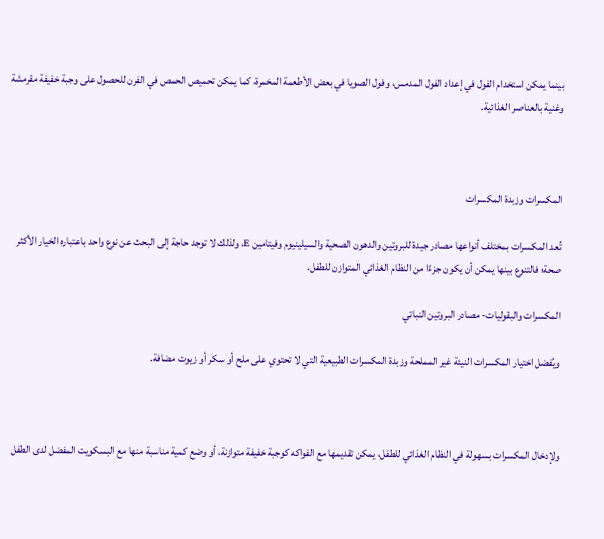بينما يمكن استخدام الفول في إعداد الفول المدمس، وفول الصويا في بعض الأطعمة المخمرة، كما يمكن تحميص الحمص في الفرن للحصول على وجبة خفيفة مقرمشة وغنية بالعناصر الغذائية.



المكسرات وزبدة المكسرات

تُعد المكسرات بمختلف أنواعها مصادر جيدة للبروتين والدهون الصحية والسيلينيوم وفيتامين E، ولذلك لا توجد حاجة إلى البحث عن نوع واحد باعتباره الخيار الأكثر صحة؛ فالتنوع بينها يمكن أن يكون جزءًا من النظام الغذائي المتوازن للطفل.

المكسرات والبقوليات- مصادر البروتين النباتي

ويُفضل اختيار المكسرات النيئة غير المملحة وزبدة المكسرات الطبيعية التي لا تحتوي على ملح أو سكر أو زيوت مضافة.



ولإدخال المكسرات بسهولة في النظام الغذائي للطفل، يمكن تقديمها مع الفواكه كوجبة خفيفة متوازنة، أو وضع كمية مناسبة منها مع البسكويت المفضل لدى الطفل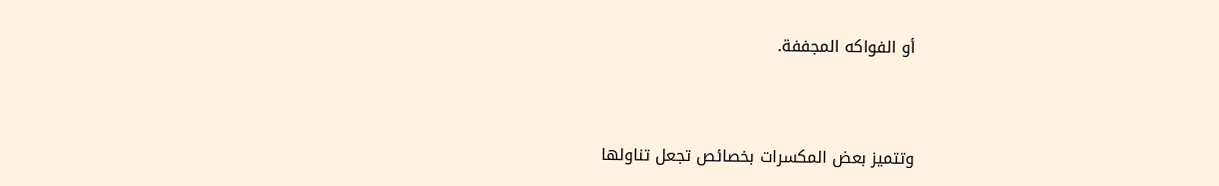أو الفواكه المجففة.



وتتميز بعض المكسرات بخصائص تجعل تناولها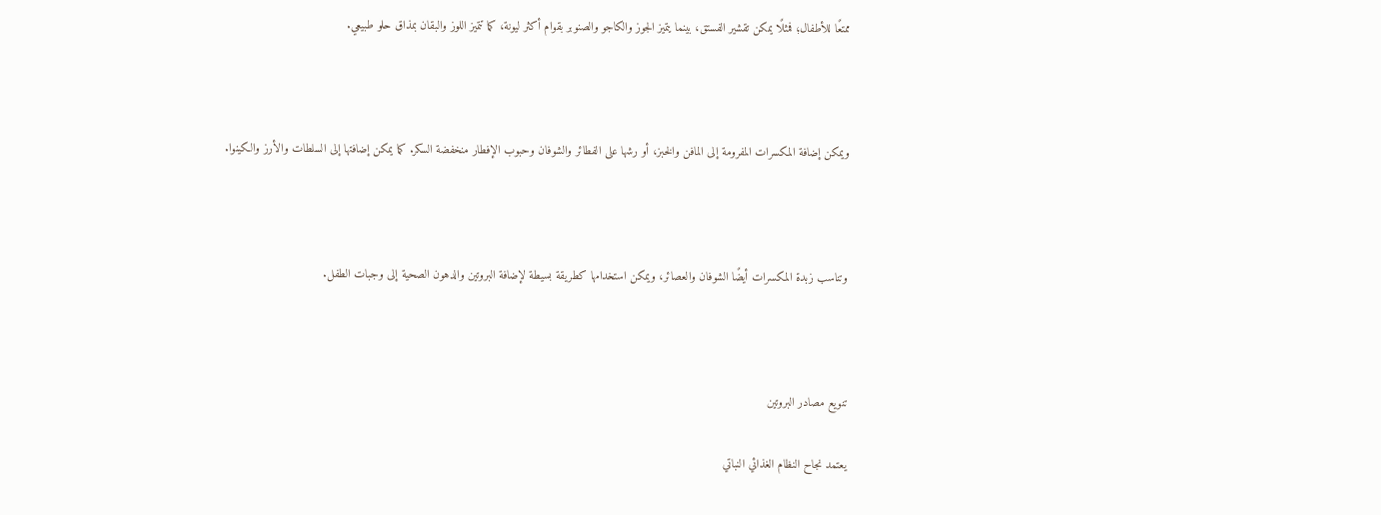ممتعًا للأطفال؛ فمثلًا يمكن تقشير الفستق، بينما يتميز الجوز والكاجو والصنوبر بقوام أكثر ليونة، كما تتميز اللوز والبقان بمذاق حلو طبيعي.



ويمكن إضافة المكسرات المفرومة إلى المافن والخبز، أو رشها على الفطائر والشوفان وحبوب الإفطار منخفضة السكر. كما يمكن إضافتها إلى السلطات والأرز والكينوا.



وتناسب زبدة المكسرات أيضًا الشوفان والعصائر، ويمكن استخدامها كطريقة بسيطة لإضافة البروتين والدهون الصحية إلى وجبات الطفل.



تنويع مصادر البروتين

يعتمد نجاح النظام الغذائي النباتي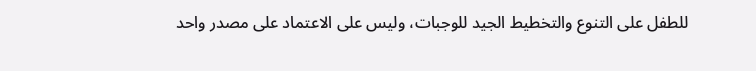للطفل على التنوع والتخطيط الجيد للوجبات، وليس على الاعتماد على مصدر واحد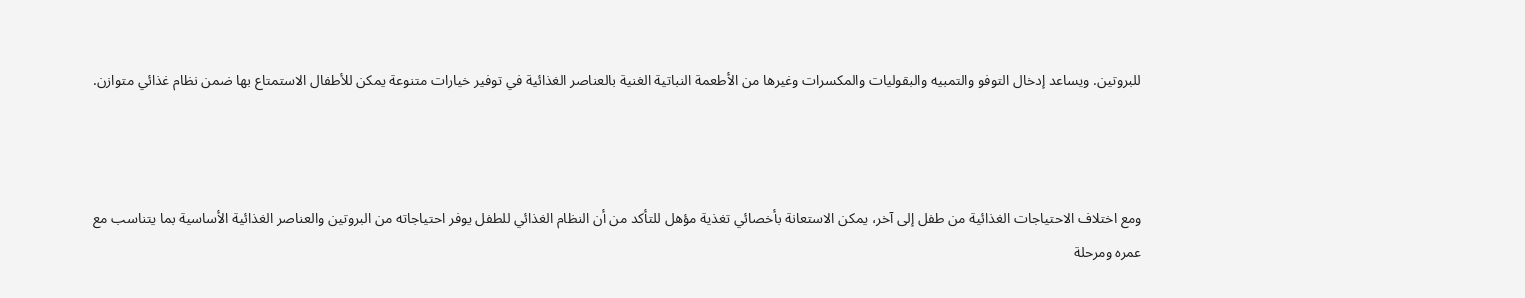للبروتين. ويساعد إدخال التوفو والتمبيه والبقوليات والمكسرات وغيرها من الأطعمة النباتية الغنية بالعناصر الغذائية في توفير خيارات متنوعة يمكن للأطفال الاستمتاع بها ضمن نظام غذائي متوازن.



ومع اختلاف الاحتياجات الغذائية من طفل إلى آخر، يمكن الاستعانة بأخصائي تغذية مؤهل للتأكد من أن النظام الغذائي للطفل يوفر احتياجاته من البروتين والعناصر الغذائية الأساسية بما يتناسب مع عمره ومرحلة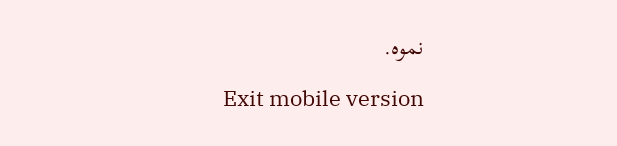نموه.

Exit mobile version